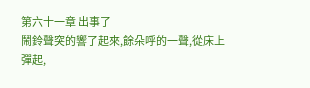第六十一章 出事了
鬧鈴聲突的響了起來,餘朵呼的一聲,從床上彈起,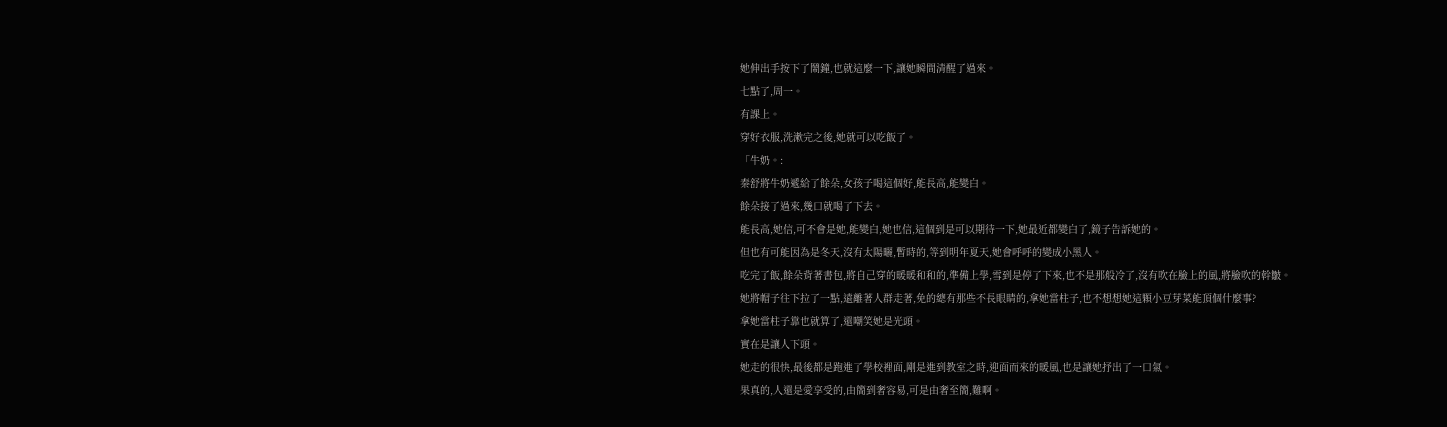她伸出手按下了鬧鐘,也就這麼一下,讓她瞬間清醒了過來。
七點了,周一。
有課上。
穿好衣服,洗漱完之後,她就可以吃飯了。
「牛奶。:
秦舒將牛奶遞給了餘朵,女孩子喝這個好,能長高,能變白。
餘朵接了過來,幾口就喝了下去。
能長高,她信,可不會是她,能變白,她也信,這個到是可以期待一下,她最近都變白了,鏡子告訴她的。
但也有可能因為是冬天,沒有太陽曬,暫時的,等到明年夏天,她會呼呼的變成小黑人。
吃完了飯,餘朵背著書包,將自己穿的暖暖和和的,準備上學,雪到是停了下來,也不是那般冷了,沒有吹在臉上的風,將臉吹的幹皺。
她將帽子往下拉了一點,遠離著人群走著,免的總有那些不長眼睛的,拿她當柱子,也不想想她這顆小豆芽菜能頂個什麼事?
拿她當柱子靠也就算了,還嘲笑她是光頭。
實在是讓人下頭。
她走的很快,最後都是跑進了學校裡面,剛是進到教室之時,迎面而來的暖風,也是讓她抒出了一口氣。
果真的,人還是愛享受的,由簡到奢容易,可是由奢至簡,難啊。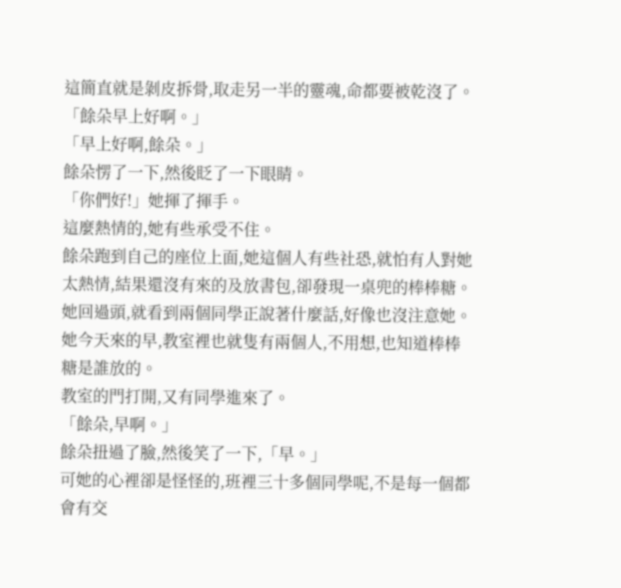這簡直就是剝皮拆骨,取走另一半的靈魂,命都要被乾沒了。
「餘朵早上好啊。」
「早上好啊,餘朵。」
餘朵愣了一下,然後眨了一下眼睛。
「你們好!」她揮了揮手。
這麼熱情的,她有些承受不住。
餘朵跑到自己的座位上面,她這個人有些社恐,就怕有人對她太熱情,結果還沒有來的及放書包,卻發現一桌兜的棒棒糖。
她回過頭,就看到兩個同學正說著什麼話,好像也沒注意她。
她今天來的早,教室裡也就隻有兩個人,不用想,也知道棒棒糖是誰放的。
教室的門打開,又有同學進來了。
「餘朵,早啊。」
餘朵扭過了臉,然後笑了一下,「早。」
可她的心裡卻是怪怪的,班裡三十多個同學呢,不是每一個都會有交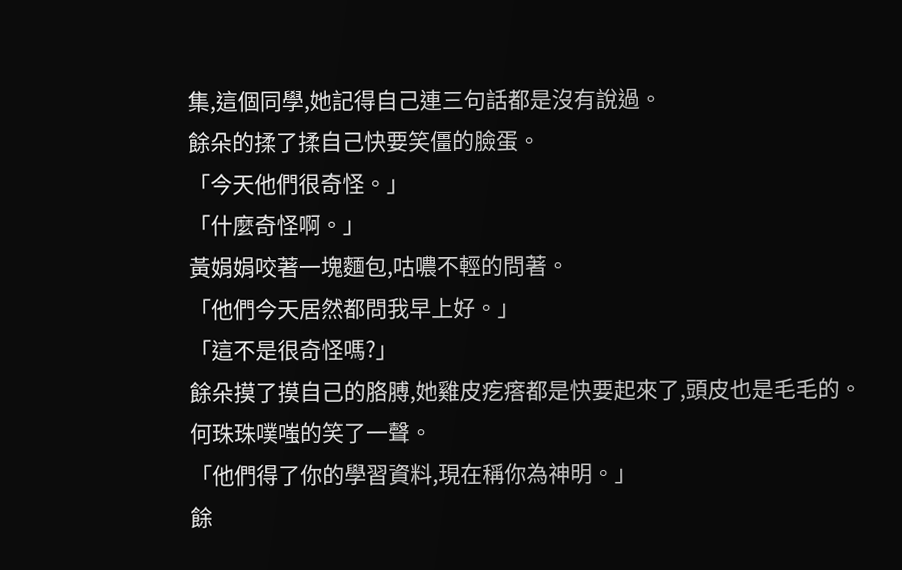集,這個同學,她記得自己連三句話都是沒有說過。
餘朵的揉了揉自己快要笑僵的臉蛋。
「今天他們很奇怪。」
「什麼奇怪啊。」
黃娟娟咬著一塊麵包,咕噥不輕的問著。
「他們今天居然都問我早上好。」
「這不是很奇怪嗎?」
餘朵摸了摸自己的胳膊,她雞皮疙瘩都是快要起來了,頭皮也是毛毛的。
何珠珠噗嗤的笑了一聲。
「他們得了你的學習資料,現在稱你為神明。」
餘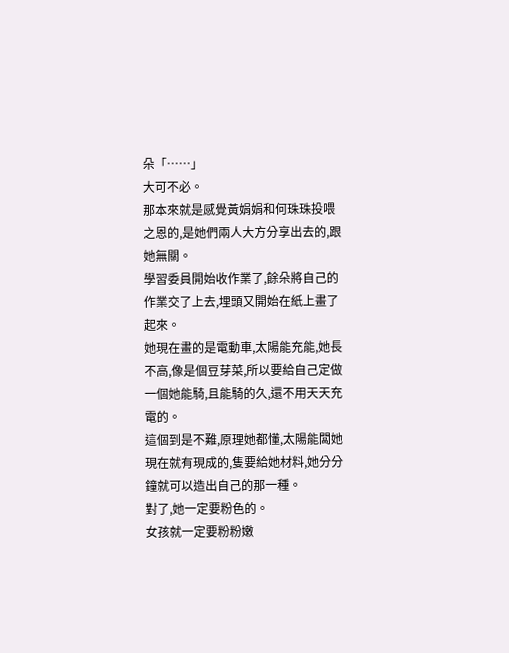朵「……」
大可不必。
那本來就是感覺黃娟娟和何珠珠投喂之恩的,是她們兩人大方分享出去的,跟她無關。
學習委員開始收作業了,餘朵將自己的作業交了上去,埋頭又開始在紙上畫了起來。
她現在畫的是電動車,太陽能充能,她長不高,像是個豆芽菜,所以要給自己定做一個她能騎,且能騎的久,還不用天天充電的。
這個到是不難,原理她都懂,太陽能闆她現在就有現成的,隻要給她材料,她分分鐘就可以造出自己的那一種。
對了,她一定要粉色的。
女孩就一定要粉粉嫩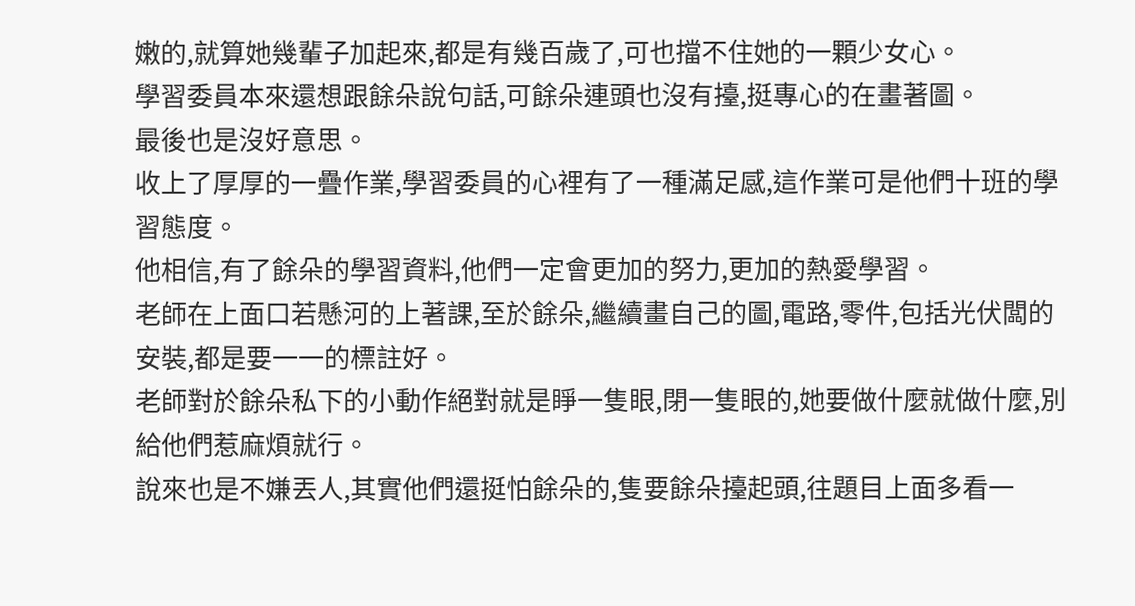嫩的,就算她幾輩子加起來,都是有幾百歲了,可也擋不住她的一顆少女心。
學習委員本來還想跟餘朵說句話,可餘朵連頭也沒有擡,挺專心的在畫著圖。
最後也是沒好意思。
收上了厚厚的一疊作業,學習委員的心裡有了一種滿足感,這作業可是他們十班的學習態度。
他相信,有了餘朵的學習資料,他們一定會更加的努力,更加的熱愛學習。
老師在上面口若懸河的上著課,至於餘朵,繼續畫自己的圖,電路,零件,包括光伏闆的安裝,都是要一一的標註好。
老師對於餘朵私下的小動作絕對就是睜一隻眼,閉一隻眼的,她要做什麼就做什麼,別給他們惹麻煩就行。
說來也是不嫌丟人,其實他們還挺怕餘朵的,隻要餘朵擡起頭,往題目上面多看一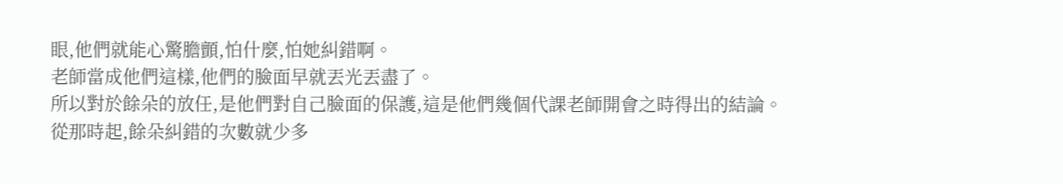眼,他們就能心驚膽顫,怕什麼,怕她糾錯啊。
老師當成他們這樣,他們的臉面早就丟光丟盡了。
所以對於餘朵的放任,是他們對自己臉面的保護,這是他們幾個代課老師開會之時得出的結論。
從那時起,餘朵糾錯的次數就少多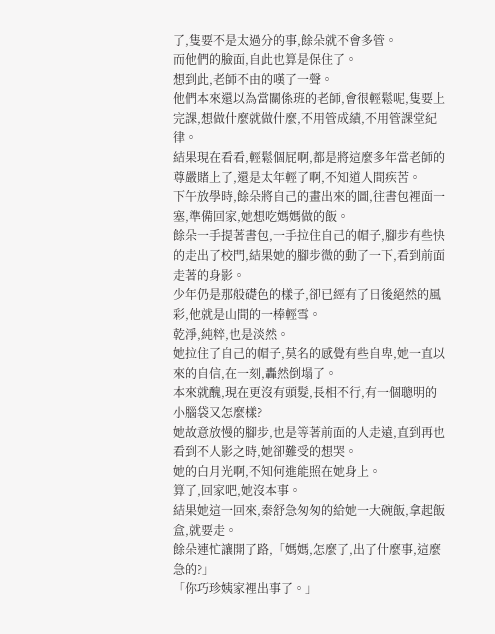了,隻要不是太過分的事,餘朵就不會多管。
而他們的臉面,自此也算是保住了。
想到此,老師不由的嘆了一聲。
他們本來還以為當關係班的老師,會很輕鬆呢,隻要上完課,想做什麼就做什麼,不用管成績,不用管課堂紀律。
結果現在看看,輕鬆個屁啊,都是將這麼多年當老師的尊嚴賭上了,還是太年輕了啊,不知道人間疾苦。
下午放學時,餘朵將自己的畫出來的圖,往書包裡面一塞,準備回家,她想吃媽媽做的飯。
餘朵一手提著書包,一手拉住自己的帽子,腳步有些快的走出了校門,結果她的腳步微的動了一下,看到前面走著的身影。
少年仍是那般礎色的樣子,卻已經有了日後絕然的風彩,他就是山間的一棒輕雪。
乾淨,純粹,也是淡然。
她拉住了自己的帽子,莫名的感覺有些自卑,她一直以來的自信,在一刻,轟然倒塌了。
本來就醜,現在更沒有頭髮,長相不行,有一個聰明的小腦袋又怎麼樣?
她故意放慢的腳步,也是等著前面的人走遠,直到再也看到不人影之時,她卻難受的想哭。
她的白月光啊,不知何進能照在她身上。
算了,回家吧,她沒本事。
結果她這一回來,秦舒急匆匆的給她一大碗飯,拿起飯盒,就要走。
餘朵連忙讓開了路,「媽媽,怎麼了,出了什麼事,這麼急的?」
「你巧珍姨家裡出事了。」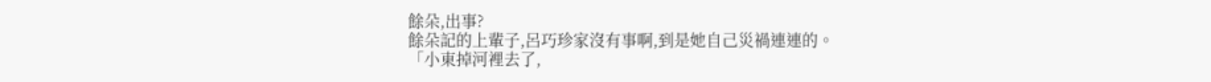餘朵,出事?
餘朵記的上輩子,呂巧珍家沒有事啊,到是她自己災禍連連的。
「小東掉河裡去了,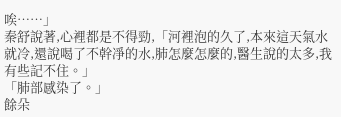唉……」
秦舒說著,心裡都是不得勁,「河裡泡的久了,本來這天氣水就冷,還說喝了不幹凈的水,肺怎麼怎麼的,醫生說的太多,我有些記不住。」
「肺部感染了。」
餘朵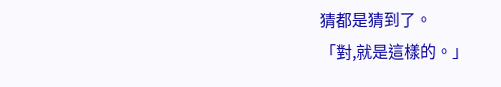猜都是猜到了。
「對,就是這樣的。」